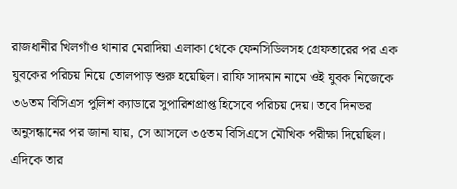রাজধানীর খিলগাঁও থানার মেরাদিয়া এলাকা থেকে ফেনসিডিলসহ গ্রেফতারের পর এক যুবকের পরিচয় নিয়ে তোলপাড় শুরু হয়েছিল। রাফি সাদমান নামে ওই যুবক নিজেকে ৩৬তম বিসিএস পুলিশ ক্যাডারে সুপারিশপ্রাপ্ত হিসেবে পরিচয় দেয়। তবে দিনভর অনুসন্ধানের পর জানা যায়, সে আসলে ৩৫তম বিসিএসে মৌখিক পরীক্ষা দিয়েছিল। এদিকে তার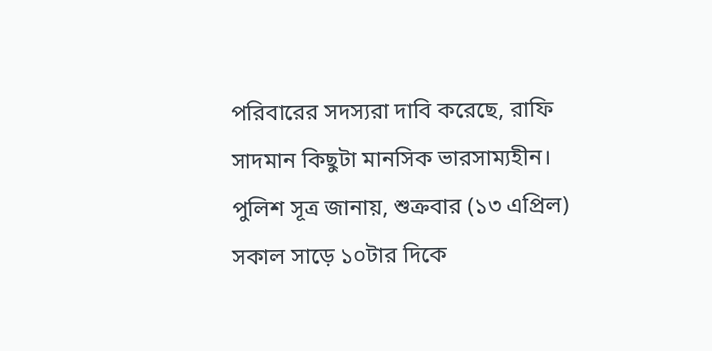পরিবারের সদস্যরা দাবি করেছে, রাফি সাদমান কিছুটা মানসিক ভারসাম্যহীন।
পুলিশ সূত্র জানায়, শুক্রবার (১৩ এপ্রিল) সকাল সাড়ে ১০টার দিকে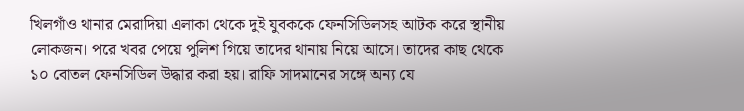খিলগাঁও থানার মেরাদিয়া এলাকা থেকে দুই যুবককে ফেনসিডিলসহ আটক করে স্থানীয় লোকজন। পরে খবর পেয়ে পুলিশ গিয়ে তাদের থানায় নিয়ে আসে। তাদের কাছ থেকে ১০ বোতল ফেনসিডিল উদ্ধার করা হয়। রাফি সাদমানের সঙ্গে অন্য যে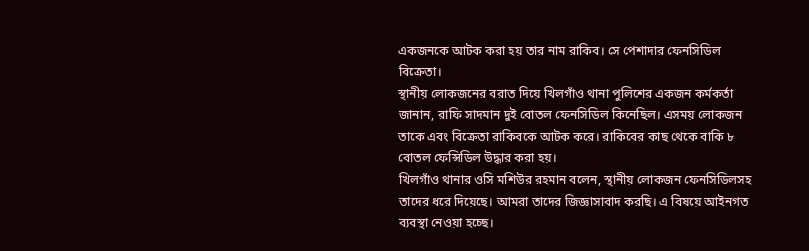একজনকে আটক করা হয় তার নাম রাকিব। সে পেশাদার ফেনসিডিল বিক্রেতা।
স্থানীয় লোকজনের বরাত দিয়ে খিলগাঁও থানা পুলিশের একজন কর্মকর্তা জানান, রাফি সাদমান দুই বোতল ফেনসিডিল কিনেছিল। এসময় লোকজন তাকে এবং বিক্রেতা রাকিবকে আটক করে। রাকিবের কাছ থেকে বাকি ৮ বোতল ফেন্সিডিল উদ্ধার করা হয়।
খিলগাঁও থানার ওসি মশিউর রহমান বলেন, স্থানীয় লোকজন ফেনসিডিলসহ তাদের ধরে দিয়েছে। আমরা তাদের জিজ্ঞাসাবাদ করছি। এ বিষয়ে আইনগত ব্যবস্থা নেওয়া হচ্ছে।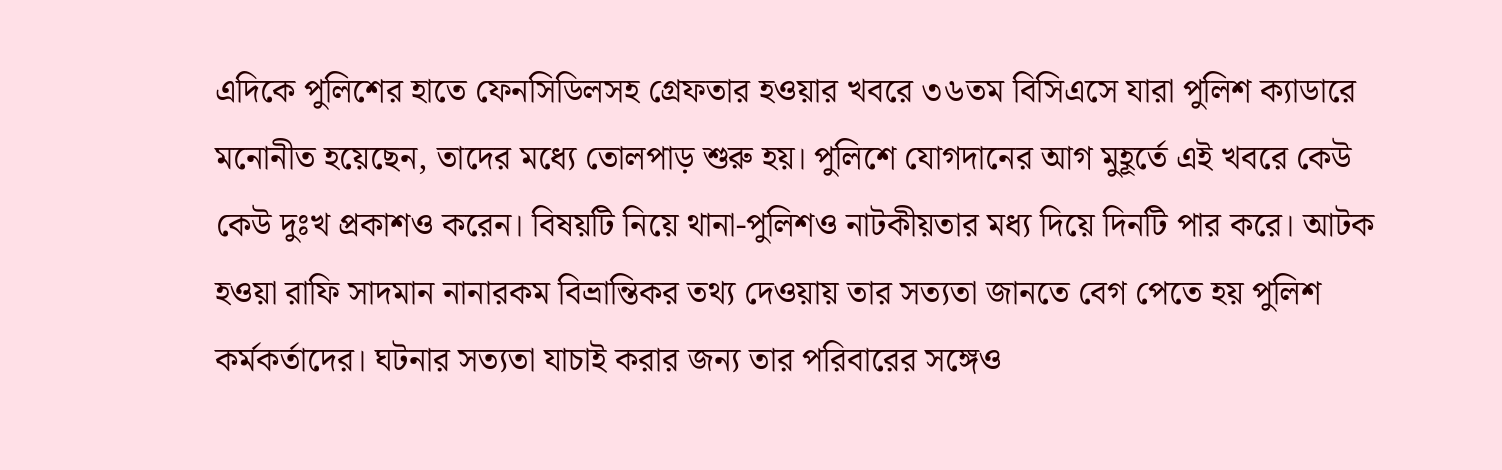এদিকে পুলিশের হাতে ফেনসিডিলসহ গ্রেফতার হওয়ার খবরে ৩৬তম বিসিএসে যারা পুলিশ ক্যাডারে মনোনীত হয়েছেন, তাদের মধ্যে তোলপাড় শুরু হয়। পুলিশে যোগদানের আগ মুহূর্তে এই খবরে কেউ কেউ দুঃখ প্রকাশও করেন। বিষয়টি নিয়ে থানা-পুলিশও নাটকীয়তার মধ্য দিয়ে দিনটি পার করে। আটক হওয়া রাফি সাদমান নানারকম বিভ্রান্তিকর তথ্য দেওয়ায় তার সত্যতা জানতে বেগ পেতে হয় পুলিশ কর্মকর্তাদের। ঘটনার সত্যতা যাচাই করার জন্য তার পরিবারের সঙ্গেও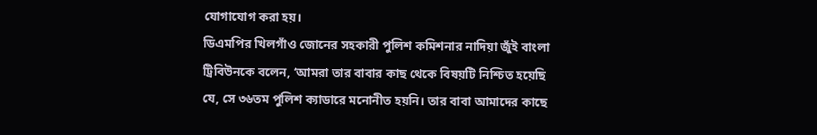যোগাযোগ করা হয়।
ডিএমপির খিলগাঁও জোনের সহকারী পুলিশ কমিশনার নাদিয়া জুঁই বাংলা ট্রিবিউনকে বলেন, ‘আমরা তার বাবার কাছ থেকে বিষয়টি নিশ্চিত হয়েছি যে, সে ৩৬তম পুলিশ ক্যাডারে মনোনীত হয়নি। তার বাবা আমাদের কাছে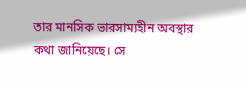তার মানসিক ভারসাম্যহীন অবস্থার কথা জানিয়েছে। সে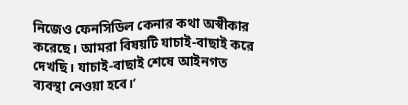নিজেও ফেনসিডিল কেনার কথা অস্বীকার করেছে। আমরা বিষয়টি যাচাই-বাছাই করে দেখছি। যাচাই-বাছাই শেষে আইনগত ব্যবস্থা নেওয়া হবে।’